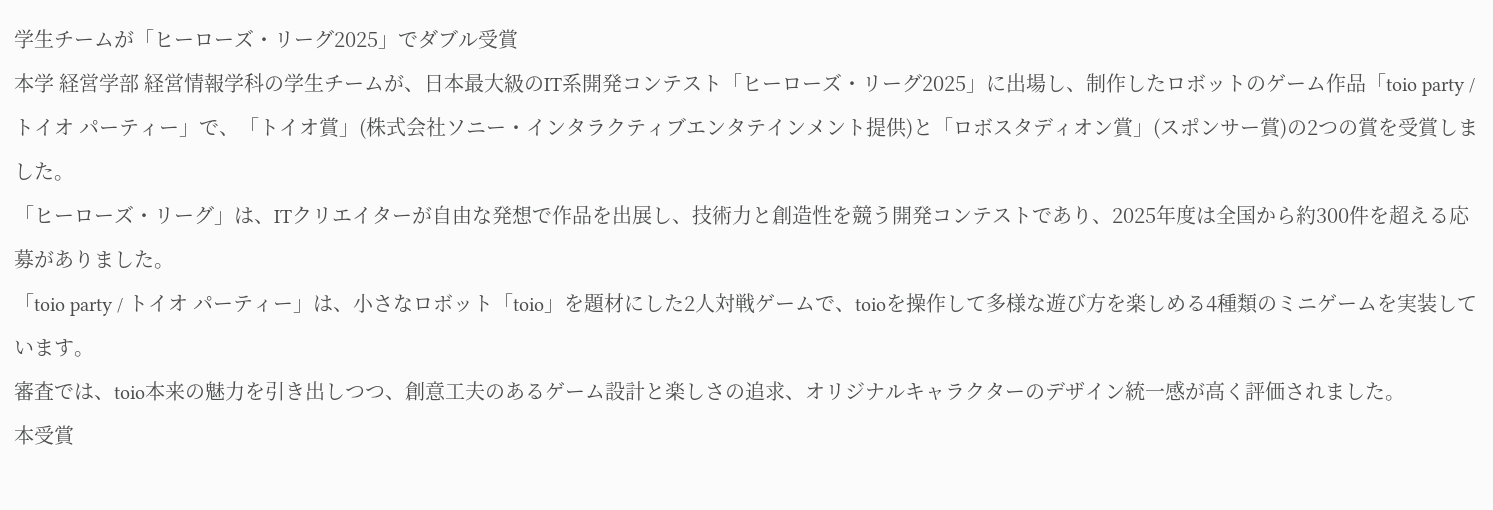学生チームが「ヒーローズ・リーグ2025」でダブル受賞
本学 経営学部 経営情報学科の学生チームが、日本最大級のIT系開発コンテスト「ヒーローズ・リーグ2025」に出場し、制作したロボットのゲーム作品「toio party / トイオ パーティー」で、「トイオ賞」(株式会社ソニー・インタラクティブエンタテインメント提供)と「ロボスタディオン賞」(スポンサー賞)の2つの賞を受賞しました。
「ヒーローズ・リーグ」は、ITクリエイターが自由な発想で作品を出展し、技術力と創造性を競う開発コンテストであり、2025年度は全国から約300件を超える応募がありました。
「toio party / トイオ パーティー」は、小さなロボット「toio」を題材にした2人対戦ゲームで、toioを操作して多様な遊び方を楽しめる4種類のミニゲームを実装しています。
審査では、toio本来の魅力を引き出しつつ、創意工夫のあるゲーム設計と楽しさの追求、オリジナルキャラクターのデザイン統一感が高く評価されました。
本受賞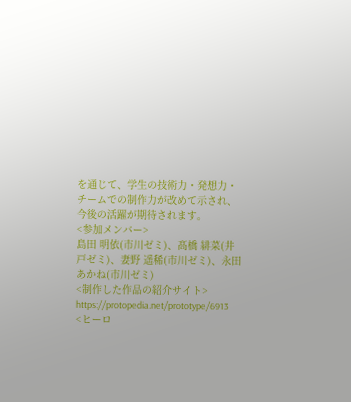を通じて、学生の技術力・発想力・チームでの制作力が改めて示され、今後の活躍が期待されます。
<参加メンバー>
島田 明依(市川ゼミ)、髙橋 緋菜(井戸ゼミ)、妻野 遥稀(市川ゼミ)、永田 あかね(市川ゼミ)
<制作した作品の紹介サイト>
https://protopedia.net/prototype/6913
<ヒーロ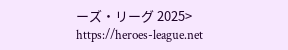ーズ・リーグ 2025>
https://heroes-league.net